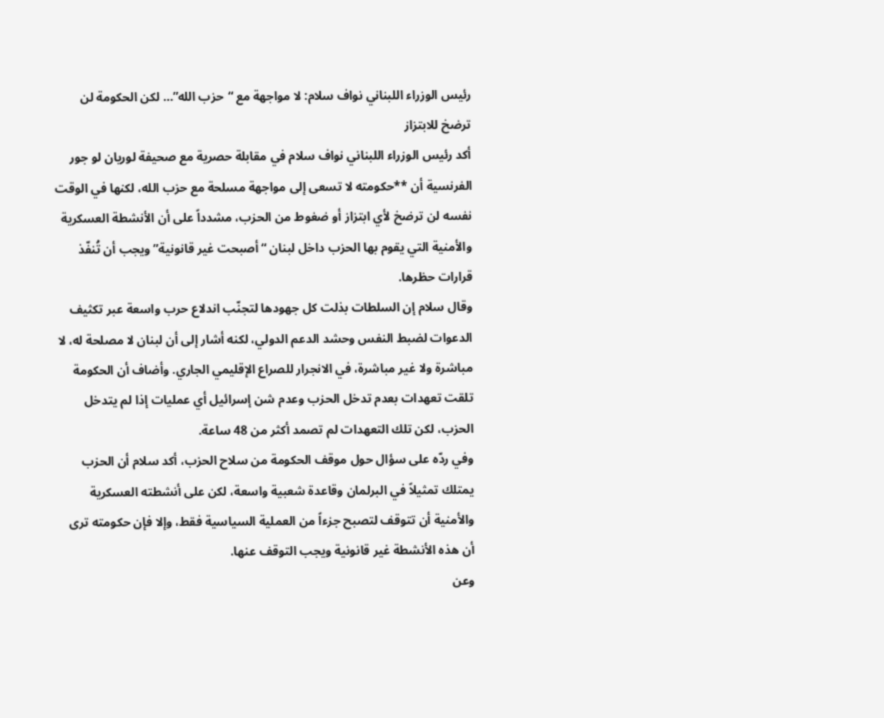رئيس الوزراء اللبناني نواف سلام: لا مواجهة مع “حزب الله”… لكن الحكومة لن ترضخ للابتزاز
أكد رئيس الوزراء اللبناني نواف سلام في مقابلة حصرية مع صحيفة لوريان لو جور الفرنسية أن **حكومته لا تسعى إلى مواجهة مسلحة مع حزب الله، لكنها في الوقت نفسه لن ترضخ لأي ابتزاز أو ضغوط من الحزب، مشدداً على أن الأنشطة العسكرية والأمنية التي يقوم بها الحزب داخل لبنان “أصبحت غير قانونية” ويجب أن تُنفّذ قرارات حظرها.
وقال سلام إن السلطات بذلت كل جهودها لتجنّب اندلاع حرب واسعة عبر تكثيف الدعوات لضبط النفس وحشد الدعم الدولي، لكنه أشار إلى أن لبنان لا مصلحة له، لا مباشرة ولا غير مباشرة، في الانجرار للصراع الإقليمي الجاري. وأضاف أن الحكومة تلقت تعهدات بعدم تدخل الحزب وعدم شن إسرائيل أي عمليات إذا لم يتدخل الحزب، لكن تلك التعهدات لم تصمد أكثر من 48 ساعة.
وفي ردّه على سؤال حول موقف الحكومة من سلاح الحزب، أكد سلام أن الحزب يمتلك تمثيلاً في البرلمان وقاعدة شعبية واسعة، لكن على أنشطته العسكرية والأمنية أن تتوقف لتصبح جزءاً من العملية السياسية فقط، وإلا فإن حكومته ترى أن هذه الأنشطة غير قانونية ويجب التوقف عنها.
وعن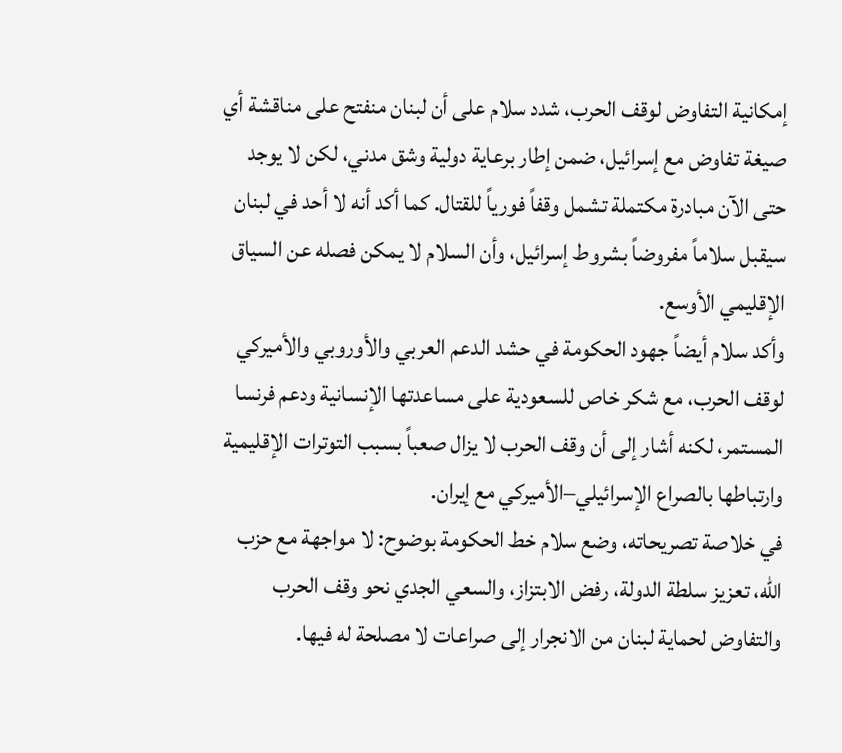إمكانية التفاوض لوقف الحرب، شدد سلام على أن لبنان منفتح على مناقشة أي صيغة تفاوض مع إسرائيل، ضمن إطار برعاية دولية وشق مدني، لكن لا يوجد حتى الآن مبادرة مكتملة تشمل وقفاً فورياً للقتال. كما أكد أنه لا أحد في لبنان سيقبل سلاماً مفروضاً بشروط إسرائيل، وأن السلام لا يمكن فصله عن السياق الإقليمي الأوسع.
وأكد سلام أيضاً جهود الحكومة في حشد الدعم العربي والأوروبي والأميركي لوقف الحرب، مع شكر خاص للسعودية على مساعدتها الإنسانية ودعم فرنسا المستمر، لكنه أشار إلى أن وقف الحرب لا يزال صعباً بسبب التوترات الإقليمية وارتباطها بالصراع الإسرائيلي–الأميركي مع إيران.
في خلاصة تصريحاته، وضع سلام خط الحكومة بوضوح: لا مواجهة مع حزب الله، تعزيز سلطة الدولة، رفض الابتزاز، والسعي الجدي نحو وقف الحرب والتفاوض لحماية لبنان من الانجرار إلى صراعات لا مصلحة له فيها.